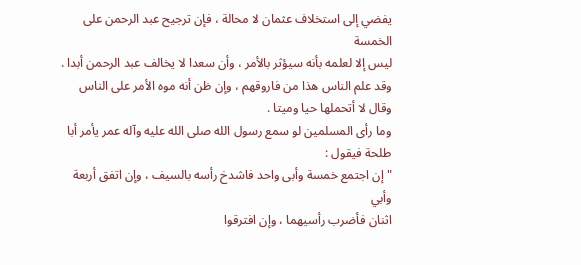يفضي إلى استخلاف عثمان لا محالة ، فإن ترجيح عبد الرحمن على الخمسة
ليس إلا لعلمه بأنه سيؤثر بالأمر ، وأن سعدا لا يخالف عبد الرحمن أبدا .
وقد علم الناس هذا من فاروقهم ، وإن ظن أنه موه الأمر على الناس
وقال لا أتحملها حيا وميتا .
وما رأى المسلمين لو سمع رسول الله صلى الله عليه وآله عمر يأمر أبا طلحة فيقول :
" إن اجتمع خمسة وأبى واحد فاشدخ رأسه بالسيف ، وإن اتفق أربعة وأبي
اثنان فأضرب رأسيهما ، وإن افترقوا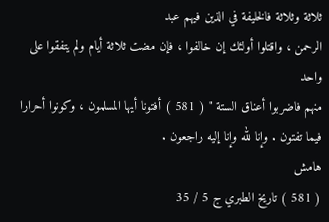ثلاثة وثلاثة فالخليفة في الذين فيهم عبد
الرحمن ، واقتلوا أولئك إن خالفوا ، فإن مضت ثلاثة أيام ولم يتفقوا على واحد
منهم فاضربوا أعناق الستة " ( 581 ) أفتونا أيها المسلمون ، وكونوا أحرارا
فيما تفتون . وإنا لله وإنا إليه راجعون .
هامش
( 581 ) تاريخ الطبري ج 5 / 35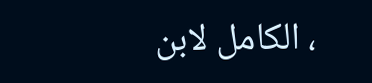، الكامل لابن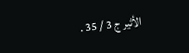الأثير ج 3 / 35 .